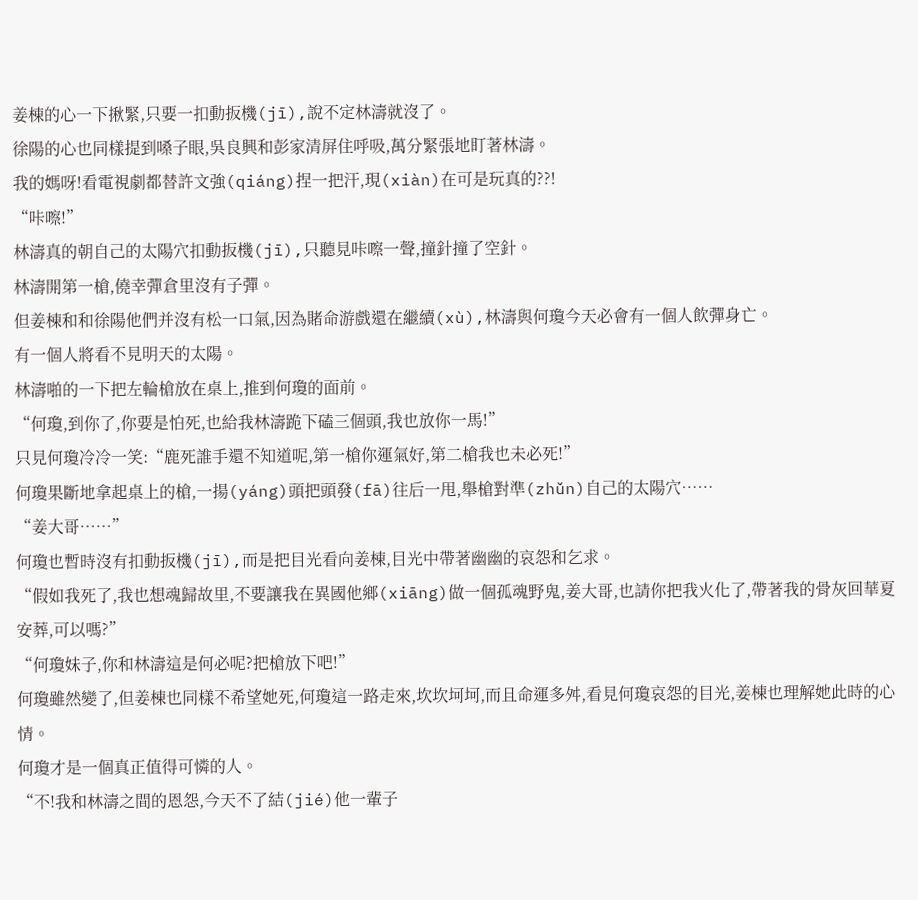姜棟的心一下揪緊,只要一扣動扳機(jī),說不定林濤就沒了。
徐陽的心也同樣提到嗓子眼,吳良興和彭家清屏住呼吸,萬分緊張地盯著林濤。
我的媽呀!看電視劇都替許文強(qiáng)捏一把汗,現(xiàn)在可是玩真的??!
“咔嚓!”
林濤真的朝自己的太陽穴扣動扳機(jī),只聽見咔嚓一聲,撞針撞了空針。
林濤開第一槍,僥幸彈倉里沒有子彈。
但姜棟和和徐陽他們并沒有松一口氣,因為賭命游戲還在繼續(xù),林濤與何瓊今天必會有一個人飲彈身亡。
有一個人將看不見明天的太陽。
林濤啪的一下把左輪槍放在桌上,推到何瓊的面前。
“何瓊,到你了,你要是怕死,也給我林濤跪下磕三個頭,我也放你一馬!”
只見何瓊冷冷一笑:“鹿死誰手還不知道呢,第一槍你運氣好,第二槍我也未必死!”
何瓊果斷地拿起桌上的槍,一揚(yáng)頭把頭發(fā)往后一甩,舉槍對準(zhǔn)自己的太陽穴……
“姜大哥……”
何瓊也暫時沒有扣動扳機(jī),而是把目光看向姜棟,目光中帶著幽幽的哀怨和乞求。
“假如我死了,我也想魂歸故里,不要讓我在異國他鄉(xiāng)做一個孤魂野鬼,姜大哥,也請你把我火化了,帶著我的骨灰回華夏安葬,可以嗎?”
“何瓊妹子,你和林濤這是何必呢?把槍放下吧!”
何瓊雖然變了,但姜棟也同樣不希望她死,何瓊這一路走來,坎坎坷坷,而且命運多舛,看見何瓊哀怨的目光,姜棟也理解她此時的心情。
何瓊才是一個真正值得可憐的人。
“不!我和林濤之間的恩怨,今天不了結(jié)他一輩子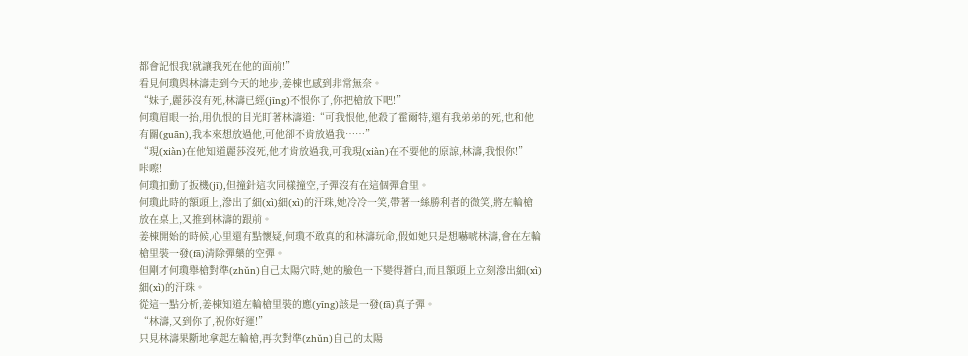都會記恨我!就讓我死在他的面前!”
看見何瓊與林濤走到今天的地步,姜棟也感到非常無奈。
“妹子,麗莎沒有死,林濤已經(jīng)不恨你了,你把槍放下吧!”
何瓊眉眼一抬,用仇恨的目光盯著林濤道:“可我恨他,他殺了霍爾特,還有我弟弟的死,也和他有關(guān),我本來想放過他,可他卻不肯放過我……”
“現(xiàn)在他知道麗莎沒死,他才肯放過我,可我現(xiàn)在不要他的原諒,林濤,我恨你!”
咔嚓!
何瓊扣動了扳機(jī),但撞針這次同樣撞空,子彈沒有在這個彈倉里。
何瓊此時的額頭上,滲出了細(xì)細(xì)的汗珠,她冷冷一笑,帶著一絲勝利者的微笑,將左輪槍放在桌上,又推到林濤的跟前。
姜棟開始的時候,心里還有點懷疑,何瓊不敢真的和林濤玩命,假如她只是想嚇唬林濤,會在左輪槍里裝一發(fā)清除彈藥的空彈。
但剛才何瓊舉槍對準(zhǔn)自己太陽穴時,她的臉色一下變得蒼白,而且額頭上立刻滲出細(xì)細(xì)的汗珠。
從這一點分析,姜棟知道左輪槍里裝的應(yīng)該是一發(fā)真子彈。
“林濤,又到你了,祝你好運!”
只見林濤果斷地拿起左輪槍,再次對準(zhǔn)自己的太陽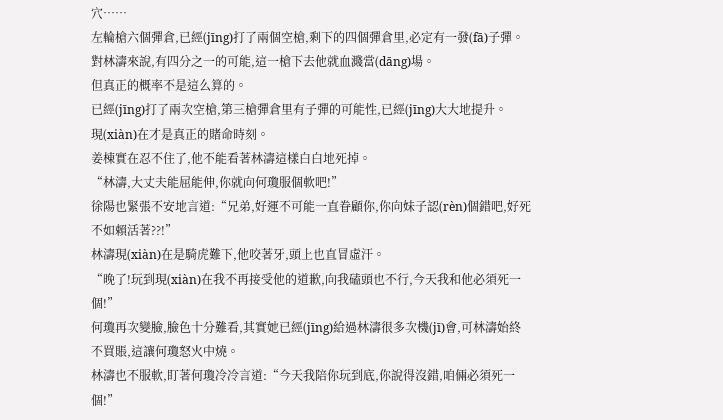穴……
左輪槍六個彈倉,已經(jīng)打了兩個空槍,剩下的四個彈倉里,必定有一發(fā)子彈。
對林濤來說,有四分之一的可能,這一槍下去他就血濺當(dāng)場。
但真正的概率不是這么算的。
已經(jīng)打了兩次空槍,第三槍彈倉里有子彈的可能性,已經(jīng)大大地提升。
現(xiàn)在才是真正的賭命時刻。
姜棟實在忍不住了,他不能看著林濤這樣白白地死掉。
“林濤,大丈夫能屈能伸,你就向何瓊服個軟吧!”
徐陽也緊張不安地言道:“兄弟,好運不可能一直眷顧你,你向妹子認(rèn)個錯吧,好死不如賴活著??!”
林濤現(xiàn)在是騎虎難下,他咬著牙,頭上也直冒虛汗。
“晚了!玩到現(xiàn)在我不再接受他的道歉,向我磕頭也不行,今天我和他必須死一個!”
何瓊再次變臉,臉色十分難看,其實她已經(jīng)給過林濤很多次機(jī)會,可林濤始終不買賬,這讓何瓊怒火中燒。
林濤也不服軟,盯著何瓊冷冷言道:“今天我陪你玩到底,你說得沒錯,咱倆必須死一個!”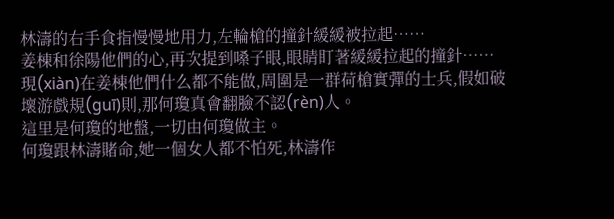林濤的右手食指慢慢地用力,左輪槍的撞針緩緩被拉起……
姜棟和徐陽他們的心,再次提到嗓子眼,眼睛盯著緩緩拉起的撞針……
現(xiàn)在姜棟他們什么都不能做,周圍是一群荷槍實彈的士兵,假如破壞游戲規(guī)則,那何瓊真會翻臉不認(rèn)人。
這里是何瓊的地盤,一切由何瓊做主。
何瓊跟林濤賭命,她一個女人都不怕死,林濤作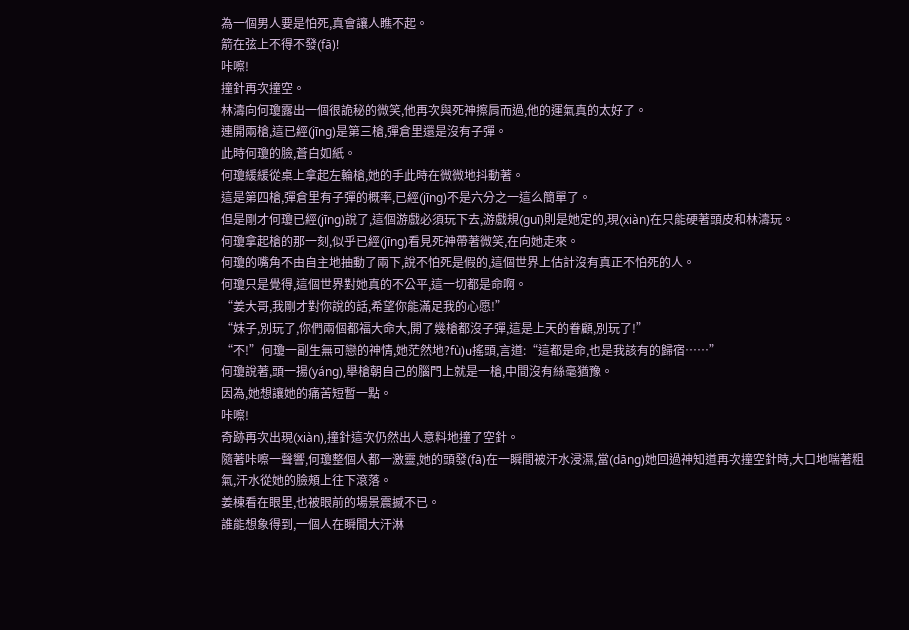為一個男人要是怕死,真會讓人瞧不起。
箭在弦上不得不發(fā)!
咔嚓!
撞針再次撞空。
林濤向何瓊露出一個很詭秘的微笑,他再次與死神擦肩而過,他的運氣真的太好了。
連開兩槍,這已經(jīng)是第三槍,彈倉里還是沒有子彈。
此時何瓊的臉,蒼白如紙。
何瓊緩緩從桌上拿起左輪槍,她的手此時在微微地抖動著。
這是第四槍,彈倉里有子彈的概率,已經(jīng)不是六分之一這么簡單了。
但是剛才何瓊已經(jīng)說了,這個游戲必須玩下去,游戲規(guī)則是她定的,現(xiàn)在只能硬著頭皮和林濤玩。
何瓊拿起槍的那一刻,似乎已經(jīng)看見死神帶著微笑,在向她走來。
何瓊的嘴角不由自主地抽動了兩下,說不怕死是假的,這個世界上估計沒有真正不怕死的人。
何瓊只是覺得,這個世界對她真的不公平,這一切都是命啊。
“姜大哥,我剛才對你說的話,希望你能滿足我的心愿!”
“妹子,別玩了,你們兩個都福大命大,開了幾槍都沒子彈,這是上天的眷顧,別玩了!”
“不!”何瓊一副生無可戀的神情,她茫然地?fù)u搖頭,言道:“這都是命,也是我該有的歸宿……”
何瓊說著,頭一揚(yáng),舉槍朝自己的腦門上就是一槍,中間沒有絲毫猶豫。
因為,她想讓她的痛苦短暫一點。
咔嚓!
奇跡再次出現(xiàn),撞針這次仍然出人意料地撞了空針。
隨著咔嚓一聲響,何瓊整個人都一激靈,她的頭發(fā)在一瞬間被汗水浸濕,當(dāng)她回過神知道再次撞空針時,大口地喘著粗氣,汗水從她的臉頰上往下滾落。
姜棟看在眼里,也被眼前的場景震撼不已。
誰能想象得到,一個人在瞬間大汗淋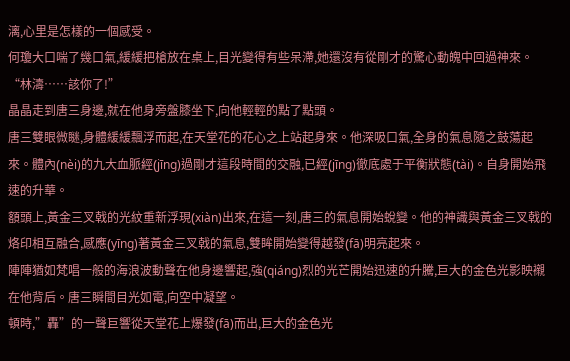漓,心里是怎樣的一個感受。
何瓊大口喘了幾口氣,緩緩把槍放在桌上,目光變得有些呆滯,她還沒有從剛才的驚心動魄中回過神來。
“林濤……該你了!”
晶晶走到唐三身邊,就在他身旁盤膝坐下,向他輕輕的點了點頭。
唐三雙眼微瞇,身體緩緩飄浮而起,在天堂花的花心之上站起身來。他深吸口氣,全身的氣息隨之鼓蕩起來。體內(nèi)的九大血脈經(jīng)過剛才這段時間的交融,已經(jīng)徹底處于平衡狀態(tài)。自身開始飛速的升華。
額頭上,黃金三叉戟的光紋重新浮現(xiàn)出來,在這一刻,唐三的氣息開始蛻變。他的神識與黃金三叉戟的烙印相互融合,感應(yīng)著黃金三叉戟的氣息,雙眸開始變得越發(fā)明亮起來。
陣陣猶如梵唱一般的海浪波動聲在他身邊響起,強(qiáng)烈的光芒開始迅速的升騰,巨大的金色光影映襯在他背后。唐三瞬間目光如電,向空中凝望。
頓時,”轟”的一聲巨響從天堂花上爆發(fā)而出,巨大的金色光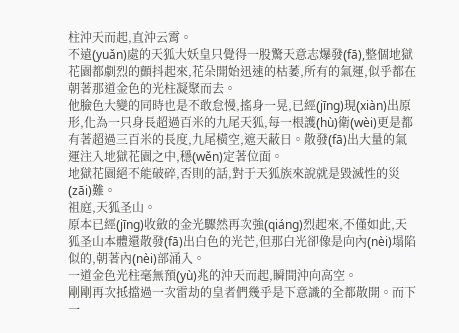柱沖天而起,直沖云霄。
不遠(yuǎn)處的天狐大妖皇只覺得一股驚天意志爆發(fā),整個地獄花園都劇烈的顫抖起來,花朵開始迅速的枯萎,所有的氣運,似乎都在朝著那道金色的光柱凝聚而去。
他臉色大變的同時也是不敢怠慢,搖身一晃,已經(jīng)現(xiàn)出原形,化為一只身長超過百米的九尾天狐,每一根護(hù)衛(wèi)更是都有著超過三百米的長度,九尾橫空,遮天蔽日。散發(fā)出大量的氣運注入地獄花園之中,穩(wěn)定著位面。
地獄花園絕不能破碎,否則的話,對于天狐族來說就是毀滅性的災(zāi)難。
祖庭,天狐圣山。
原本已經(jīng)收斂的金光驟然再次強(qiáng)烈起來,不僅如此,天狐圣山本體還散發(fā)出白色的光芒,但那白光卻像是向內(nèi)塌陷似的,朝著內(nèi)部涌入。
一道金色光柱毫無預(yù)兆的沖天而起,瞬間沖向高空。
剛剛再次抵擋過一次雷劫的皇者們幾乎是下意識的全都散開。而下一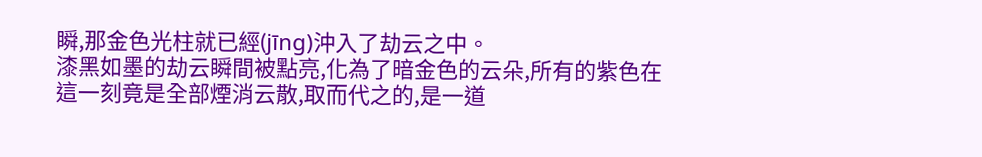瞬,那金色光柱就已經(jīng)沖入了劫云之中。
漆黑如墨的劫云瞬間被點亮,化為了暗金色的云朵,所有的紫色在這一刻竟是全部煙消云散,取而代之的,是一道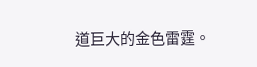道巨大的金色雷霆。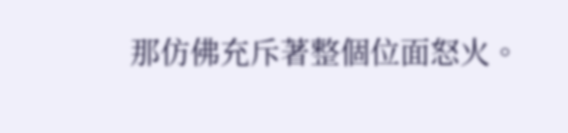那仿佛充斥著整個位面怒火。